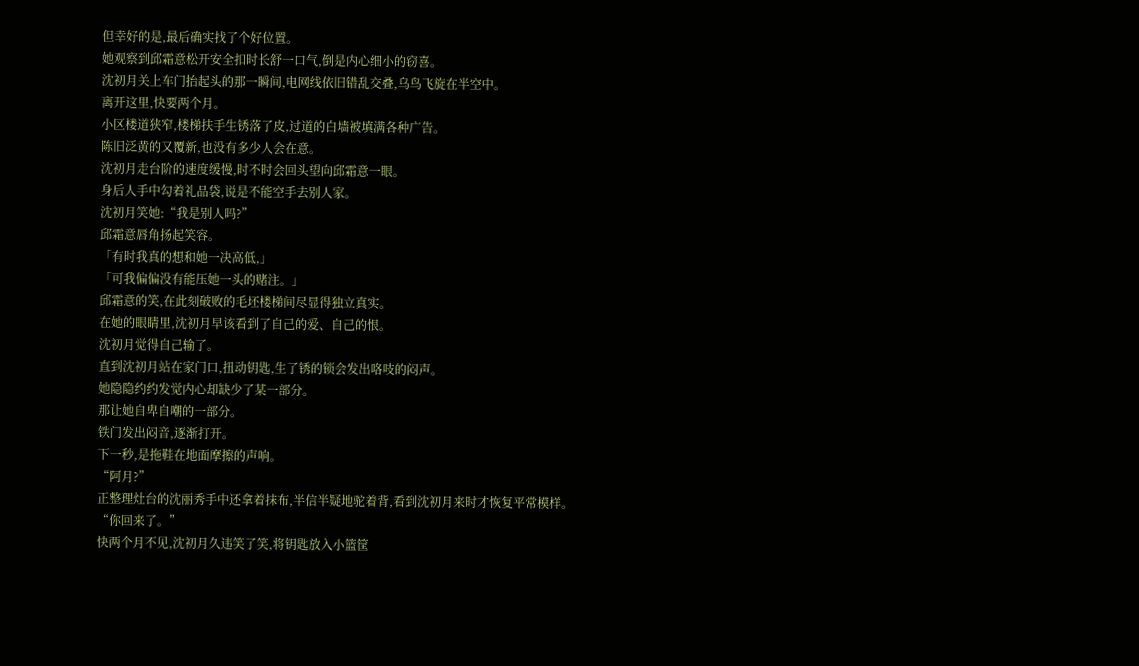但幸好的是,最后确实找了个好位置。
她观察到邱霜意松开安全扣时长舒一口气,倒是内心细小的窃喜。
沈初月关上车门抬起头的那一瞬间,电网线依旧错乱交叠,乌鸟飞旋在半空中。
离开这里,快要两个月。
小区楼道狭窄,楼梯扶手生锈落了皮,过道的白墙被填满各种广告。
陈旧泛黄的又覆新,也没有多少人会在意。
沈初月走台阶的速度缓慢,时不时会回头望向邱霜意一眼。
身后人手中勾着礼品袋,说是不能空手去别人家。
沈初月笑她:“我是别人吗?”
邱霜意唇角扬起笑容。
「有时我真的想和她一决高低,」
「可我偏偏没有能压她一头的赌注。」
邱霜意的笑,在此刻破败的毛坯楼梯间尽显得独立真实。
在她的眼睛里,沈初月早该看到了自己的爱、自己的恨。
沈初月觉得自己输了。
直到沈初月站在家门口,扭动钥匙,生了锈的锁会发出咯吱的闷声。
她隐隐约约发觉内心却缺少了某一部分。
那让她自卑自嘲的一部分。
铁门发出闷音,逐渐打开。
下一秒,是拖鞋在地面摩擦的声响。
“阿月?”
正整理灶台的沈丽秀手中还拿着抹布,半信半疑地驼着背,看到沈初月来时才恢复平常模样。
“你回来了。”
快两个月不见,沈初月久违笑了笑,将钥匙放入小篮筐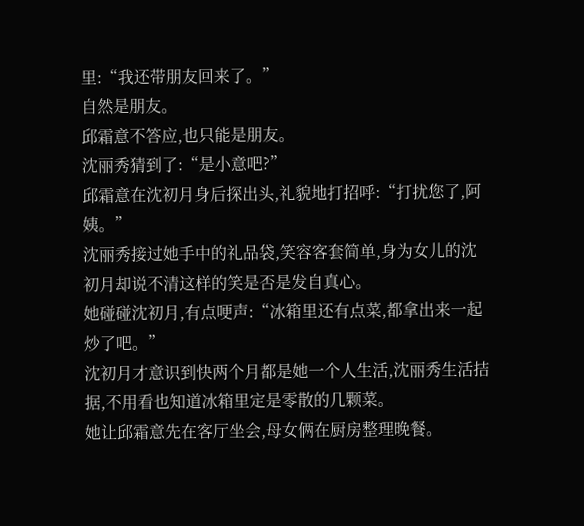里:“我还带朋友回来了。”
自然是朋友。
邱霜意不答应,也只能是朋友。
沈丽秀猜到了:“是小意吧?”
邱霜意在沈初月身后探出头,礼貌地打招呼:“打扰您了,阿姨。”
沈丽秀接过她手中的礼品袋,笑容客套简单,身为女儿的沈初月却说不清这样的笑是否是发自真心。
她碰碰沈初月,有点哽声:“冰箱里还有点菜,都拿出来一起炒了吧。”
沈初月才意识到快两个月都是她一个人生活,沈丽秀生活拮据,不用看也知道冰箱里定是零散的几颗菜。
她让邱霜意先在客厅坐会,母女俩在厨房整理晚餐。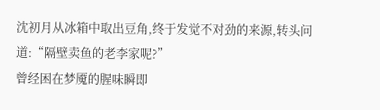沈初月从冰箱中取出豆角,终于发觉不对劲的来源,转头问道:“隔壁卖鱼的老李家呢?”
曾经困在梦魇的腥味瞬即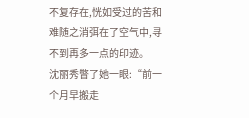不复存在,恍如受过的苦和难随之消弭在了空气中,寻不到再多一点的印迹。
沈丽秀瞥了她一眼:“前一个月早搬走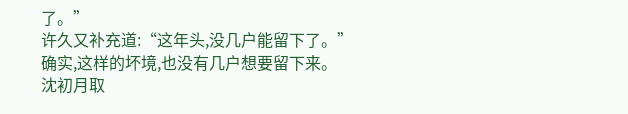了。”
许久又补充道:“这年头,没几户能留下了。”
确实,这样的坏境,也没有几户想要留下来。
沈初月取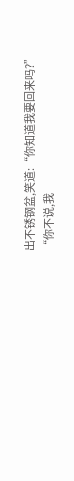出不锈钢盆,笑道:“你知道我要回来吗?”
“你不说,我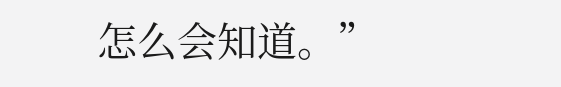怎么会知道。”